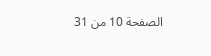الصفحة 10 من 31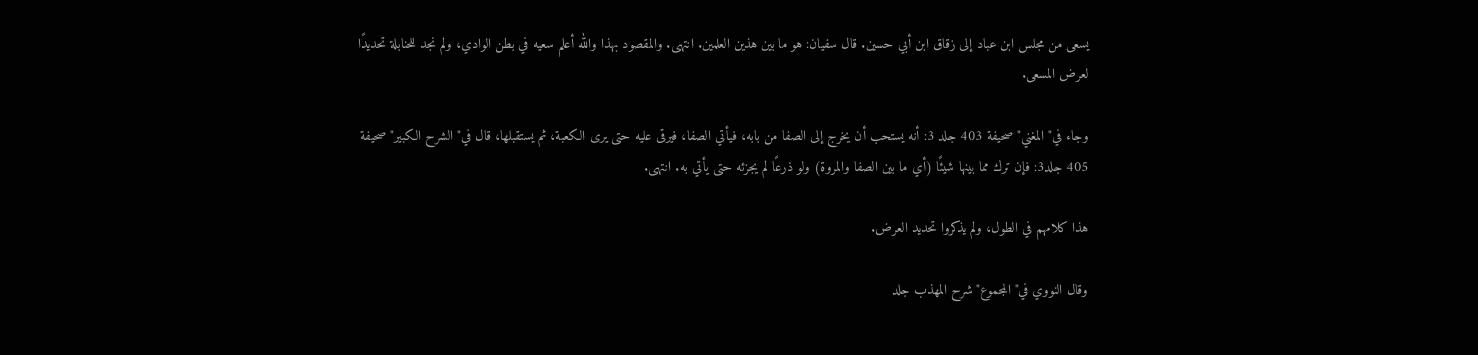يسعى من مجلس ابن عباد إلى زقاق ابن أبي حسين. قال سفيان: هو ما بين هذين العلمين. انتهى. والمقصود بهذا والله أعلم سعيه في بطن الوادي، ولم نجد للحنابلة تحديدًا لعرض المسعى.

وجاء في"المغني"صحيفة 403 جلد 3: أنه يستحب أن يخرج إلى الصفا من بابه، فيأتي الصفا، فيرقى عليه حتى يرى الكعبة، ثم يستقبلها، قال في"الشرح الكبير"صحيفة 405 جلد3: فإن ترك مما بينها شيئًا (أي ما بين الصفا والمروة) ولو ذرعًا لم يجزئه حتى يأتي به. انتهى.

هذا كلامهم في الطول، ولم يذكروا تحديد العرض.

وقال النووي في"المجموع"شرح المهذب جلد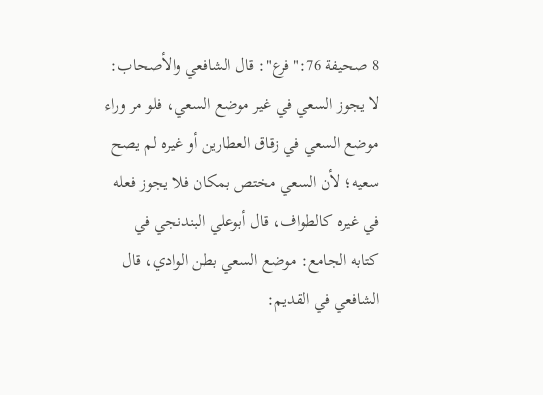8 صحيفة 76:"فرع": قال الشافعي والأصحاب: لا يجوز السعي في غير موضع السعي، فلو مر وراء موضع السعي في زقاق العطارين أو غيره لم يصح سعيه؛ لأن السعي مختص بمكان فلا يجوز فعله في غيره كالطواف، قال أبوعلي البندنجي في كتابه الجامع: موضع السعي بطن الوادي، قال الشافعي في القديم: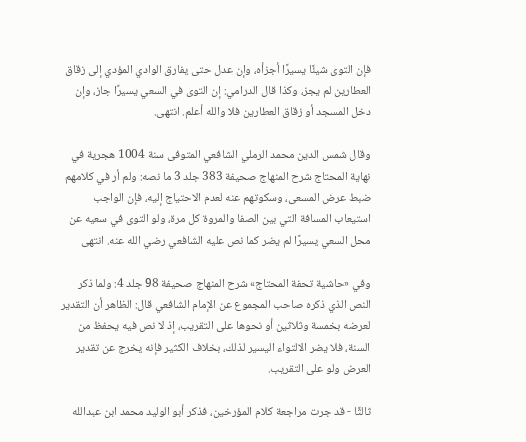فإن التوى شيئًا يسيرًا أجزأه، وإن عدل حتى يفارق الوادي المؤدي إلى زقاق العطارين لم يجز، وكذا قال الدرامي: إن التوى في السعي يسيرًا جاز، وإن دخل المسجد أو زقاق العطارين فلا والله أعلم. انتهى.

وقال شمس الدين محمد الرملي الشافعي المتوفى سنة 1004 هجرية في نهاية المحتاج شرح المنهاج صحيفة 383 جلد 3 ما نصه: ولم أر في كلامهم ضبط عرض المسعى، وسكوتهم عنه لعدم الاحتياج إليه، فإن الواجب استيعاب المسافة التي بين الصفا والمروة كل مرة، ولو التوى في سعيه عن محل السعي يسيرًا لم يضر كما نص عليه الشافعي رضي الله عنه. انتهى

وفي «حاشية تحفة المحتاج» شرح المنهاج صحيفة 98 جلد 4: ولما ذكر النص الذي ذكره صاحب المجموع عن الإمام الشافعي قال: الظاهر أن التقدير لعرضه بخمسة وثلاثين أو نحوها على التقريب، إذ لا نص فيه يحفظ من السنة، فلا يضر الالتواء اليسير لذلك، بخلاف الكثير فإنه يخرج عن تقدير العرض ولو على التقريب.

ثالثًا - قد جرت مراجعة كلام المؤرخين، فذكر أبو الوليد محمد ابن عبدالله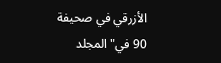الأزرقي في صحيفة 90 في"المجلد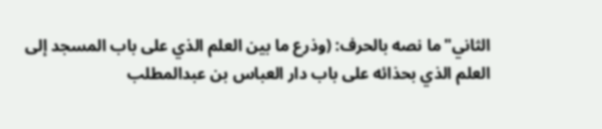الثاني"ما نصه بالحرف: (وذرع ما بين العلم الذي على باب المسجد إلى العلم الذي بحذائه على باب دار العباس بن عبدالمطلب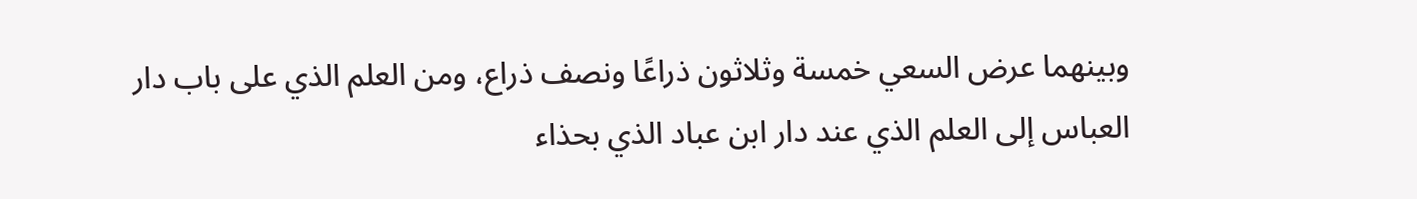وبينهما عرض السعي خمسة وثلاثون ذراعًا ونصف ذراع، ومن العلم الذي على باب دار العباس إلى العلم الذي عند دار ابن عباد الذي بحذاء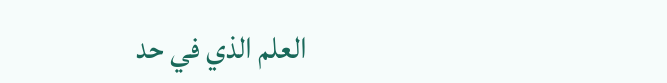العلم الذي في حد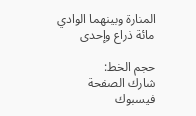المنارة وبينهما الوادي مائة ذراع وإحدى

حجم الخط:
شارك الصفحة
فيسبوك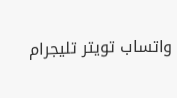واتساب تويتر تليجرام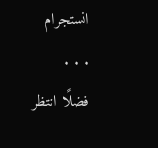انستجرام
. . .
فضلًا انتظر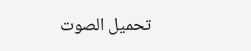تحميل الصوت